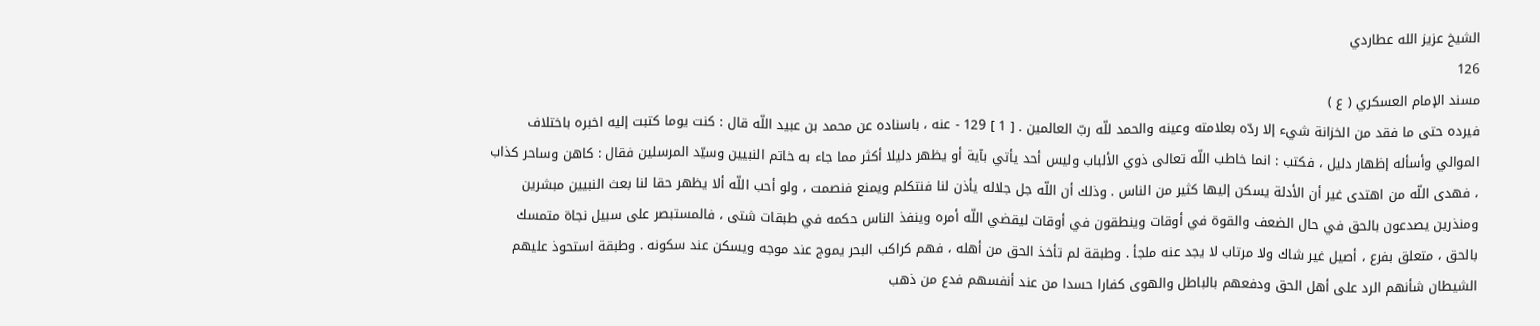الشيخ عزيز الله عطاردي
126
مسند الإمام العسكري ( ع )
فيرده حتى ما فقد من الخزانة شيء إلا ردّه بعلامته وعينه والحمد للّه ربّ العالمين . [ 1 ] 129 - عنه ، باسناده عن محمد بن عبيد اللّه قال : كنت يوما كتبت إليه اخبره باختلاف الموالي وأسأله إظهار دليل ، فكتب : انما خاطب اللّه تعالى ذوي الألباب وليس أحد يأتي بآية أو يظهر دليلا أكثر مما جاء به خاتم النبيين وسيّد المرسلين فقال : كاهن وساحر كذاب ، فهدى اللّه من اهتدى غير أن الأدلة يسكن إليها كثير من الناس . وذلك أن اللّه جل جلاله يأذن لنا فنتكلم ويمنع فنصمت ، ولو أحب اللّه ألا يظهر حقا لنا بعث النبيين مبشرين ومنذرين يصدعون بالحق في حال الضعف والقوة في أوقات وينطقون في أوقات ليقضي اللّه أمره وينفذ الناس حكمه في طبقات شتى ، فالمستبصر على سبيل نجاة متمسك بالحق ، متعلق بفرع ، أصيل غير شاك ولا مرتاب لا يجد عنه ملجأ . وطبقة لم تأخذ الحق من أهله ، فهم كراكب البحر يموج عند موجه ويسكن عند سكونه . وطبقة استحوذ عليهم الشيطان شأنهم الرد على أهل الحق ودفعهم بالباطل والهوى كفارا حسدا من عند أنفسهم فدع من ذهب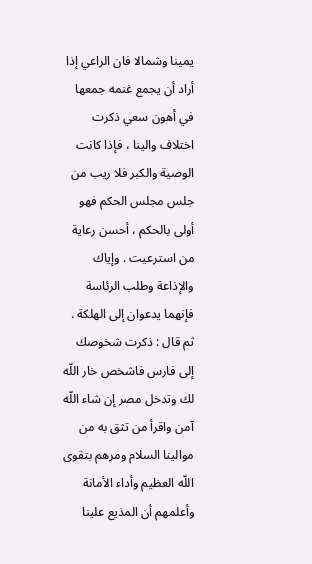يمينا وشمالا فان الراعي إذا أراد أن يجمع غنمه جمعها في أهون سعي ذكرت اختلاف والينا ، فإذا كانت الوصية والكبر فلا ريب من جلس مجلس الحكم فهو أولى بالحكم ، أحسن رعاية من استرعيت . وإياك والإذاعة وطلب الرئاسة فإنهما يدعوان إلى الهلكة . ثم قال : ذكرت شخوصك إلى فارس فاشخص خار اللّه لك وتدخل مصر إن شاء اللّه آمن واقرأ من تثق به من موالينا السلام ومرهم بتقوى اللّه العظيم وأداء الأمانة وأعلمهم أن المذيع علينا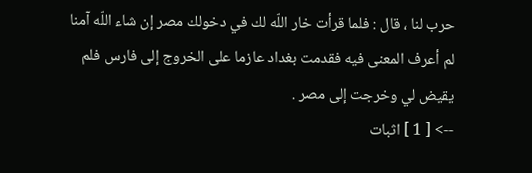حرب لنا ، قال : فلما قرأت خار اللّه لك في دخولك مصر إن شاء اللّه آمنا لم أعرف المعنى فيه فقدمت بغداد عازما على الخروج إلى فارس فلم يقيض لي وخرجت إلى مصر .
--> [ 1 ] اثبات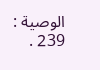الوصية : 239 .